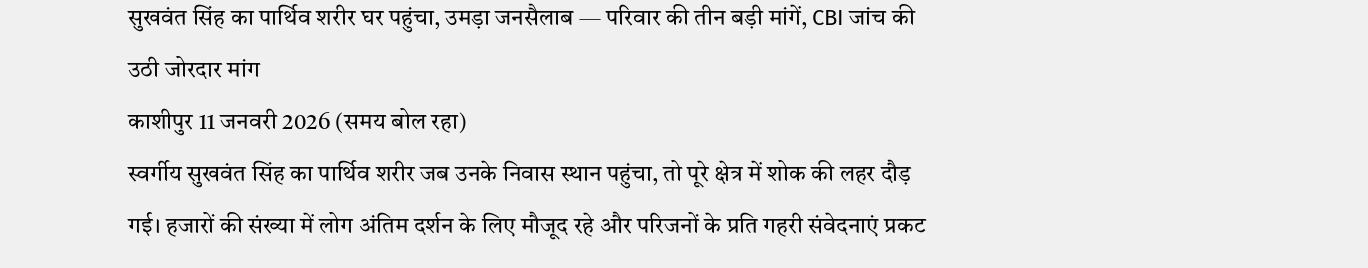सुखवंत सिंह का पार्थिव शरीर घर पहुंचा, उमड़ा जनसैलाब — परिवार की तीन बड़ी मांगें, CBI जांच की उठी जोरदार मांग
काशीपुर 11 जनवरी 2026 (समय बोल रहा)
स्वर्गीय सुखवंत सिंह का पार्थिव शरीर जब उनके निवास स्थान पहुंचा, तो पूरे क्षेत्र में शोक की लहर दौड़ गई। हजारों की संख्या में लोग अंतिम दर्शन के लिए मौजूद रहे और परिजनों के प्रति गहरी संवेदनाएं प्रकट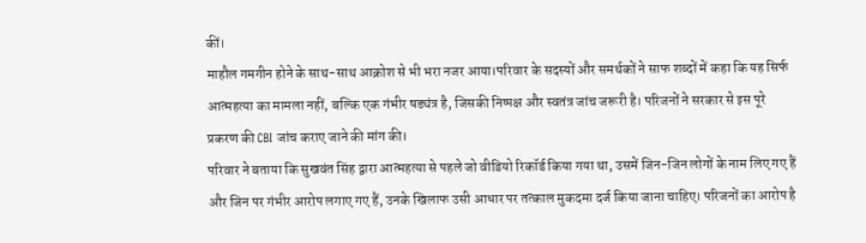कीं।
माहौल गमगीन होने के साथ-साथ आक्रोश से भी भरा नजर आया।परिवार के सदस्यों और समर्थकों ने साफ शब्दों में कहा कि यह सिर्फ आत्महत्या का मामला नहीं, बल्कि एक गंभीर षड्यंत्र है, जिसकी निष्पक्ष और स्वतंत्र जांच जरूरी है। परिजनों ने सरकार से इस पूरे प्रकरण की CBI जांच कराए जाने की मांग की।
परिवार ने बताया कि सुखवंत सिंह द्वारा आत्महत्या से पहले जो वीडियो रिकॉर्ड किया गया था, उसमें जिन-जिन लोगों के नाम लिए गए हैं और जिन पर गंभीर आरोप लगाए गए हैं, उनके खिलाफ उसी आधार पर तत्काल मुकदमा दर्ज किया जाना चाहिए। परिजनों का आरोप है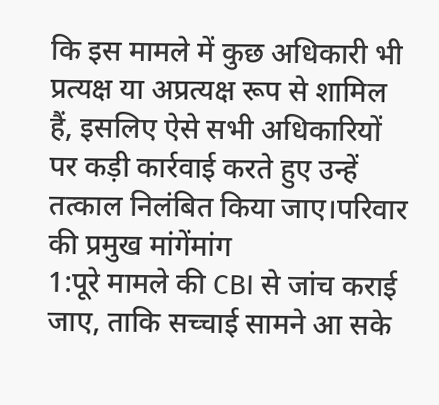कि इस मामले में कुछ अधिकारी भी प्रत्यक्ष या अप्रत्यक्ष रूप से शामिल हैं, इसलिए ऐसे सभी अधिकारियों पर कड़ी कार्रवाई करते हुए उन्हें तत्काल निलंबित किया जाए।परिवार की प्रमुख मांगेंमांग
1:पूरे मामले की CBI से जांच कराई जाए, ताकि सच्चाई सामने आ सके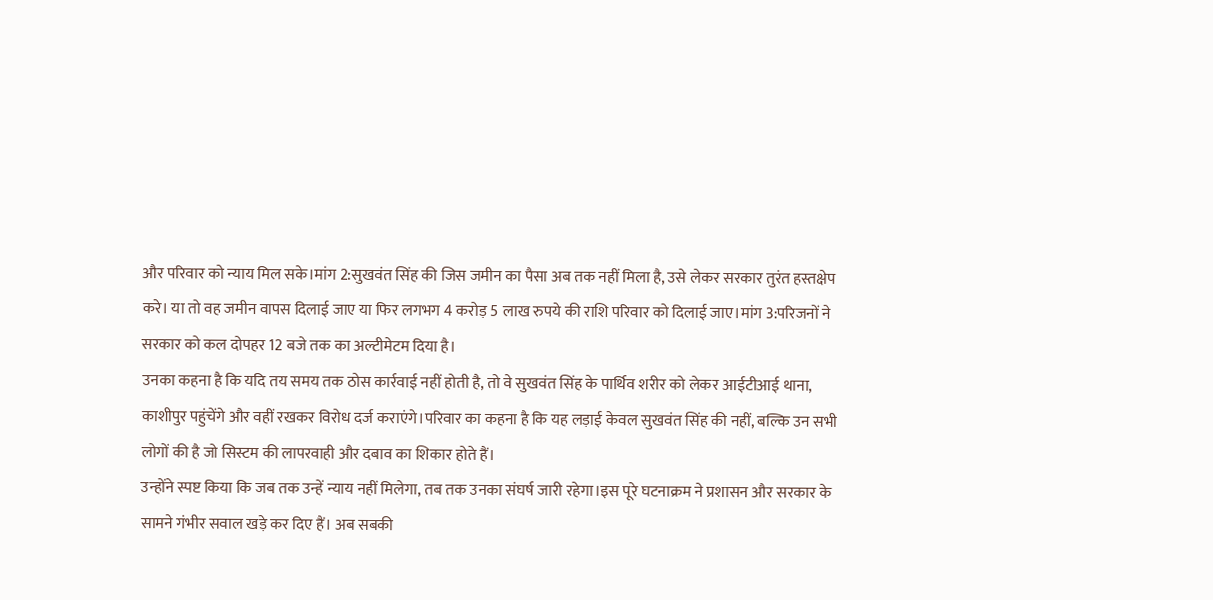और परिवार को न्याय मिल सके।मांग 2:सुखवंत सिंह की जिस जमीन का पैसा अब तक नहीं मिला है, उसे लेकर सरकार तुरंत हस्तक्षेप करे। या तो वह जमीन वापस दिलाई जाए या फिर लगभग 4 करोड़ 5 लाख रुपये की राशि परिवार को दिलाई जाए।मांग 3:परिजनों ने सरकार को कल दोपहर 12 बजे तक का अल्टीमेटम दिया है।
उनका कहना है कि यदि तय समय तक ठोस कार्रवाई नहीं होती है, तो वे सुखवंत सिंह के पार्थिव शरीर को लेकर आईटीआई थाना, काशीपुर पहुंचेंगे और वहीं रखकर विरोध दर्ज कराएंगे।परिवार का कहना है कि यह लड़ाई केवल सुखवंत सिंह की नहीं, बल्कि उन सभी लोगों की है जो सिस्टम की लापरवाही और दबाव का शिकार होते हैं।
उन्होंने स्पष्ट किया कि जब तक उन्हें न्याय नहीं मिलेगा, तब तक उनका संघर्ष जारी रहेगा।इस पूरे घटनाक्रम ने प्रशासन और सरकार के सामने गंभीर सवाल खड़े कर दिए हैं। अब सबकी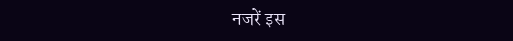नजरें इस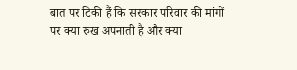बात पर टिकी हैं कि सरकार परिवार की मांगों पर क्या रुख अपनाती है और क्या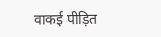वाकई पीड़ित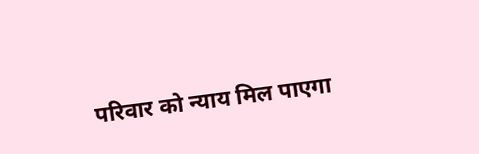परिवार को न्याय मिल पाएगा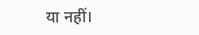या नहीं।